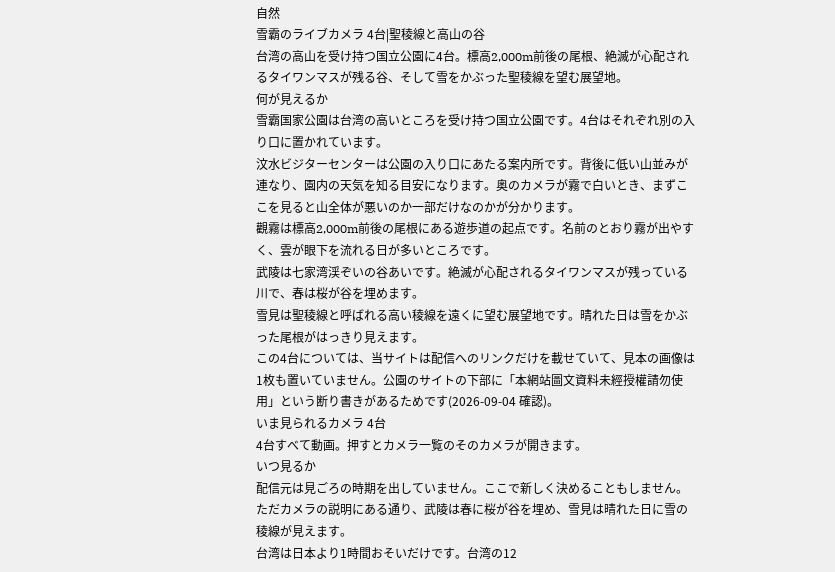自然
雪霸のライブカメラ 4台|聖稜線と高山の谷
台湾の高山を受け持つ国立公園に4台。標高2,000m前後の尾根、絶滅が心配されるタイワンマスが残る谷、そして雪をかぶった聖稜線を望む展望地。
何が見えるか
雪霸国家公園は台湾の高いところを受け持つ国立公園です。4台はそれぞれ別の入り口に置かれています。
汶水ビジターセンターは公園の入り口にあたる案内所です。背後に低い山並みが連なり、園内の天気を知る目安になります。奥のカメラが霧で白いとき、まずここを見ると山全体が悪いのか一部だけなのかが分かります。
觀霧は標高2,000m前後の尾根にある遊歩道の起点です。名前のとおり霧が出やすく、雲が眼下を流れる日が多いところです。
武陵は七家湾渓ぞいの谷あいです。絶滅が心配されるタイワンマスが残っている川で、春は桜が谷を埋めます。
雪見は聖稜線と呼ばれる高い稜線を遠くに望む展望地です。晴れた日は雪をかぶった尾根がはっきり見えます。
この4台については、当サイトは配信へのリンクだけを載せていて、見本の画像は1枚も置いていません。公園のサイトの下部に「本網站圖文資料未經授權請勿使用」という断り書きがあるためです(2026-09-04 確認)。
いま見られるカメラ 4台
4台すべて動画。押すとカメラ一覧のそのカメラが開きます。
いつ見るか
配信元は見ごろの時期を出していません。ここで新しく決めることもしません。ただカメラの説明にある通り、武陵は春に桜が谷を埋め、雪見は晴れた日に雪の稜線が見えます。
台湾は日本より1時間おそいだけです。台湾の12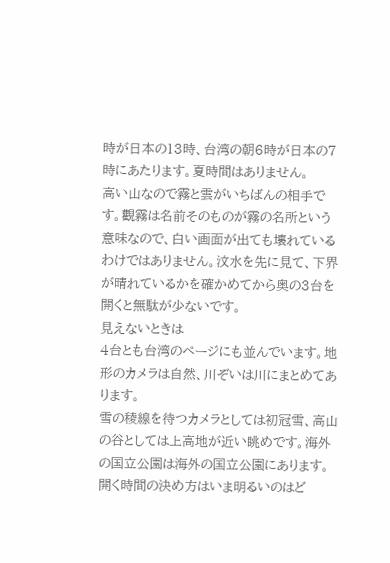時が日本の13時、台湾の朝6時が日本の7時にあたります。夏時間はありません。
高い山なので霧と雲がいちばんの相手です。觀霧は名前そのものが霧の名所という意味なので、白い画面が出ても壊れているわけではありません。汶水を先に見て、下界が晴れているかを確かめてから奥の3台を開くと無駄が少ないです。
見えないときは
4台とも台湾のページにも並んでいます。地形のカメラは自然、川ぞいは川にまとめてあります。
雪の稜線を待つカメラとしては初冠雪、高山の谷としては上高地が近い眺めです。海外の国立公園は海外の国立公園にあります。
開く時間の決め方はいま明るいのはど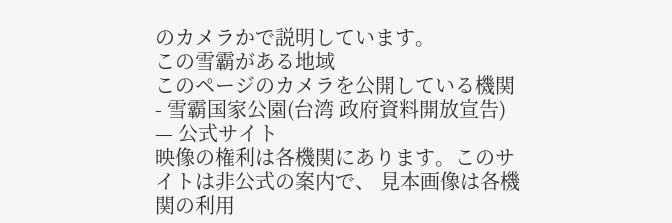のカメラかで説明しています。
この雪霸がある地域
このページのカメラを公開している機関
- 雪霸国家公園(台湾 政府資料開放宣告) — 公式サイト
映像の権利は各機関にあります。このサイトは非公式の案内で、 見本画像は各機関の利用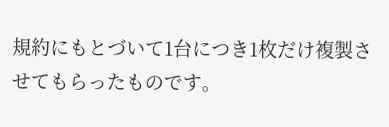規約にもとづいて1台につき1枚だけ複製させてもらったものです。